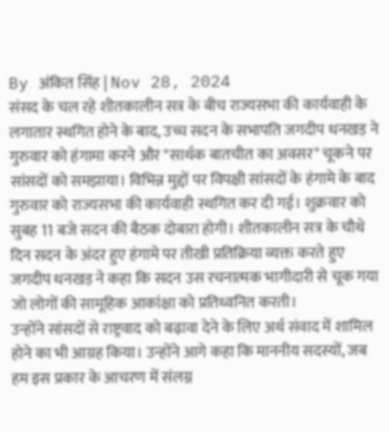By अंकित सिंह | Nov 28, 2024
संसद के चल रहे शीतकालीन सत्र के बीच राज्यसभा की कार्यवाही के लगातार स्थगित होने के बाद, उच्च सदन के सभापति जगदीप धनखड़ ने गुरुवार को हंगामा करने और "सार्थक बातचीत का अवसर" चूकने पर सांसदों को समझाया। विभिन्न मुद्दों पर विपक्षी सांसदों के हंगामे के बाद गुरुवार को राज्यसभा की कार्यवाही स्थगित कर दी गई। शुक्रवार को सुबह 11 बजे सदन की बैठक दोबारा होगी। शीतकालीन सत्र के चौथे दिन सदन के अंदर हुए हंगामे पर तीखी प्रतिक्रिया व्यक्त करते हुए जगदीप धनखड़ ने कहा कि सदन उस रचनात्मक भागीदारी से चूक गया जो लोगों की सामूहिक आकांक्षा को प्रतिध्वनित करती।
उन्होंने सांसदों से राष्ट्रवाद को बढ़ावा देने के लिए अर्थ संवाद में शामिल होने का भी आग्रह किया। उन्होंने आगे कहा कि माननीय सदस्यों, जब हम इस प्रकार के आचरण में संलग्न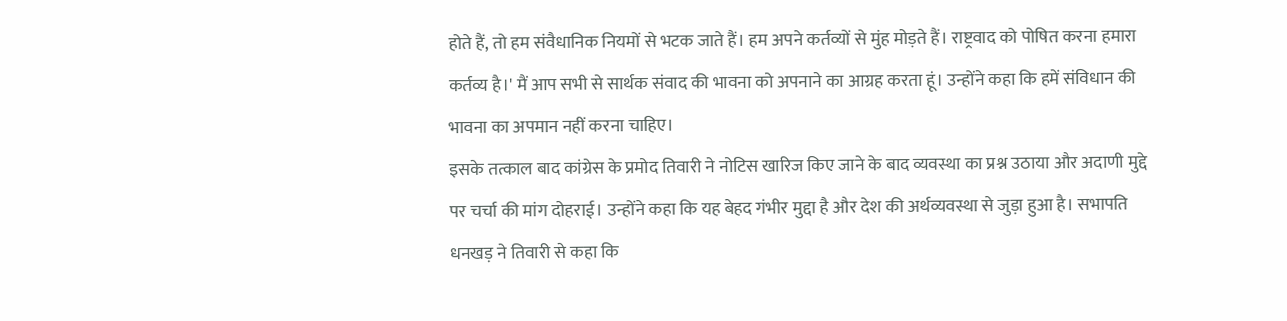होते हैं, तो हम संवैधानिक नियमों से भटक जाते हैं। हम अपने कर्तव्यों से मुंह मोड़ते हैं। राष्ट्रवाद को पोषित करना हमारा कर्तव्य है।' मैं आप सभी से सार्थक संवाद की भावना को अपनाने का आग्रह करता हूं। उन्होंने कहा कि हमें संविधान की भावना का अपमान नहीं करना चाहिए।
इसके तत्काल बाद कांग्रेस के प्रमोद तिवारी ने नोटिस खारिज किए जाने के बाद व्यवस्था का प्रश्न उठाया और अदाणी मुद्दे पर चर्चा की मांग दोहराई। उन्होंने कहा कि यह बेहद गंभीर मुद्दा है और देश की अर्थव्यवस्था से जुड़ा हुआ है। सभापति धनखड़ ने तिवारी से कहा कि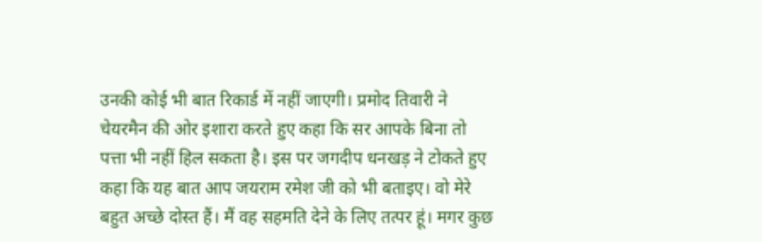उनकी कोई भी बात रिकार्ड में नहीं जाएगी। प्रमोद तिवारी ने चेयरमैन की ओर इशारा करते हुए कहा कि सर आपके बिना तो पत्ता भी नहीं हिल सकता है। इस पर जगदीप धनखड़ ने टोकते हुए कहा कि यह बात आप जयराम रमेश जी को भी बताइए। वो मेरे बहुत अच्छे दोस्त हैं। मैं वह सहमति देने के लिए तत्पर हूं। मगर कुछ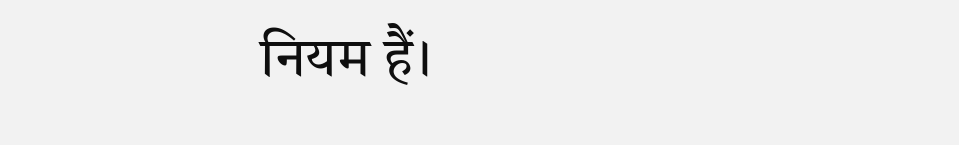नियम हैं।